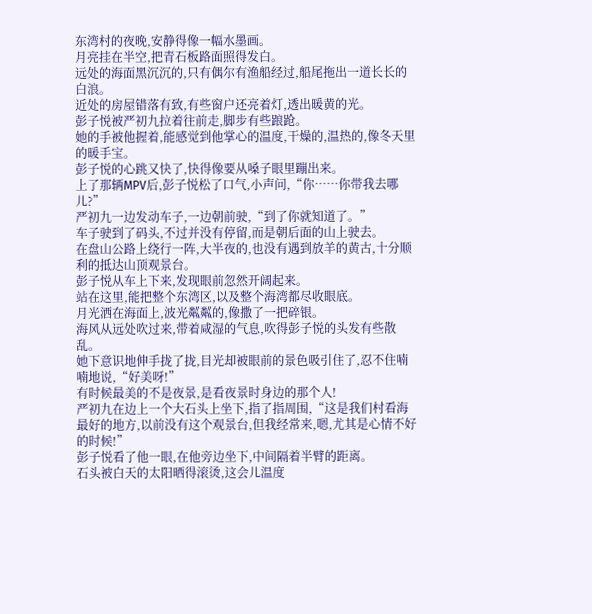东湾村的夜晚,安静得像一幅水墨画。
月亮挂在半空,把青石板路面照得发白。
远处的海面黑沉沉的,只有偶尔有渔船经过,船尾拖出一道长长的白浪。
近处的房屋错落有致,有些窗户还亮着灯,透出暖黄的光。
彭子悦被严初九拉着往前走,脚步有些踉跄。
她的手被他握着,能感觉到他掌心的温度,干燥的,温热的,像冬天里的暖手宝。
彭子悦的心跳又快了,快得像要从嗓子眼里蹦出来。
上了那辆MPV后,彭子悦松了口气,小声问,“你……你带我去哪儿?”
严初九一边发动车子,一边朝前驶,“到了你就知道了。”
车子驶到了码头,不过并没有停留,而是朝后面的山上驶去。
在盘山公路上绕行一阵,大半夜的,也没有遇到放羊的黄古,十分顺利的抵达山顶观景台。
彭子悦从车上下来,发现眼前忽然开阔起来。
站在这里,能把整个东湾区,以及整个海湾都尽收眼底。
月光洒在海面上,波光粼粼的,像撒了一把碎银。
海风从远处吹过来,带着咸湿的气息,吹得彭子悦的头发有些散乱。
她下意识地伸手拢了拢,目光却被眼前的景色吸引住了,忍不住喃喃地说,“好美呀!”
有时候最美的不是夜景,是看夜景时身边的那个人!
严初九在边上一个大石头上坐下,指了指周围,“这是我们村看海最好的地方,以前没有这个观景台,但我经常来,嗯,尤其是心情不好的时候!”
彭子悦看了他一眼,在他旁边坐下,中间隔着半臂的距离。
石头被白天的太阳晒得滚烫,这会儿温度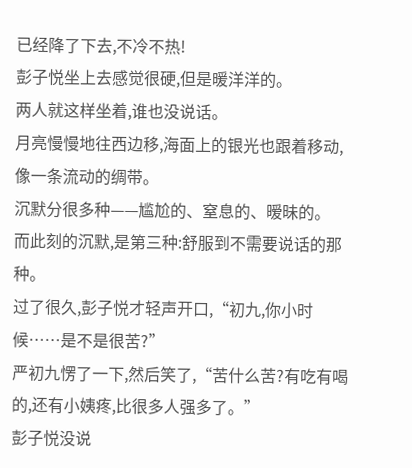已经降了下去,不冷不热!
彭子悦坐上去感觉很硬,但是暖洋洋的。
两人就这样坐着,谁也没说话。
月亮慢慢地往西边移,海面上的银光也跟着移动,像一条流动的绸带。
沉默分很多种——尴尬的、窒息的、暧昧的。
而此刻的沉默,是第三种:舒服到不需要说话的那种。
过了很久,彭子悦才轻声开口,“初九,你小时候……是不是很苦?”
严初九愣了一下,然后笑了,“苦什么苦?有吃有喝的,还有小姨疼,比很多人强多了。”
彭子悦没说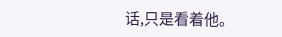话,只是看着他。